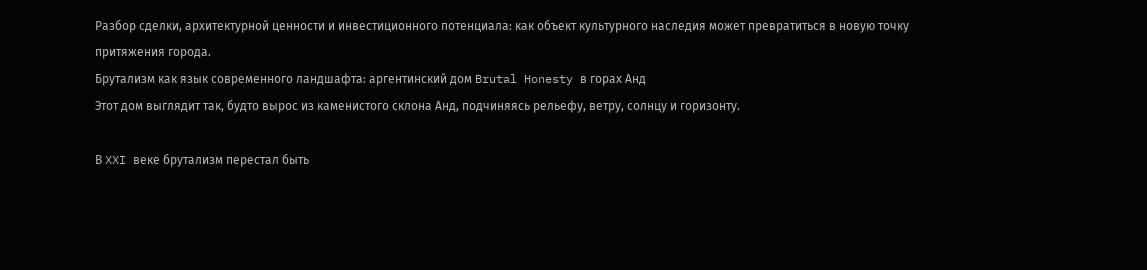Разбор сделки, архитектурной ценности и инвестиционного потенциала: как объект культурного наследия может превратиться в новую точку притяжения города.
Брутализм как язык современного ландшафта: аргентинский дом Brutal Honesty в горах Анд
Этот дом выглядит так, будто вырос из каменистого склона Анд, подчиняясь рельефу, ветру, солнцу и горизонту.

В XXI веке брутализм перестал быть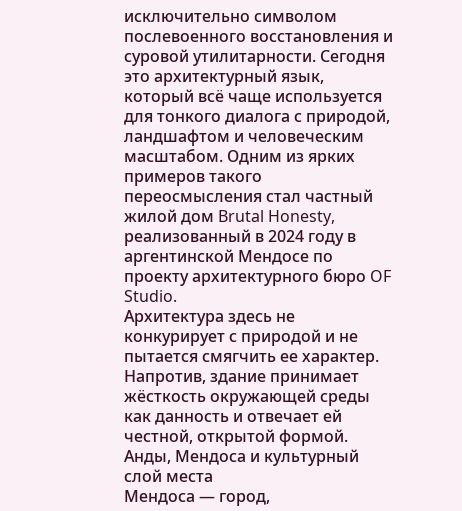исключительно символом послевоенного восстановления и суровой утилитарности. Сегодня это архитектурный язык, который всё чаще используется для тонкого диалога с природой, ландшафтом и человеческим масштабом. Одним из ярких примеров такого переосмысления стал частный жилой дом Brutal Honesty, реализованный в 2024 году в аргентинской Мендосе по проекту архитектурного бюро OF Studio.
Архитектура здесь не конкурирует с природой и не пытается смягчить ее характер. Напротив, здание принимает жёсткость окружающей среды как данность и отвечает ей честной, открытой формой.
Анды, Мендоса и культурный слой места
Мендоса — город,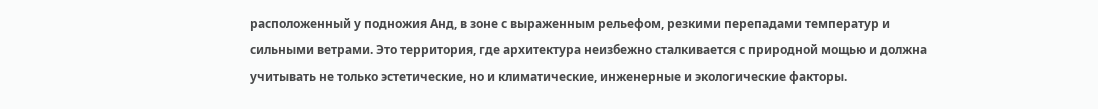расположенный у подножия Анд, в зоне с выраженным рельефом, резкими перепадами температур и сильными ветрами. Это территория, где архитектура неизбежно сталкивается с природной мощью и должна учитывать не только эстетические, но и климатические, инженерные и экологические факторы.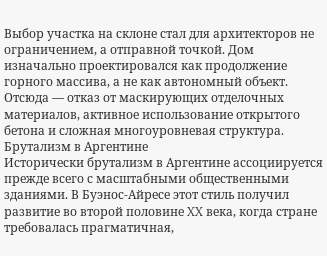Выбор участка на склоне стал для архитекторов не ограничением, а отправной точкой. Дом изначально проектировался как продолжение горного массива, а не как автономный объект. Отсюда — отказ от маскирующих отделочных материалов, активное использование открытого бетона и сложная многоуровневая структура.
Брутализм в Аргентине
Исторически брутализм в Аргентине ассоциируется прежде всего с масштабными общественными зданиями. В Буэнос-Айресе этот стиль получил развитие во второй половине XX века, когда стране требовалась прагматичная,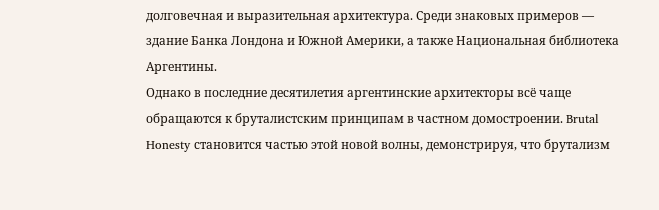долговечная и выразительная архитектура. Среди знаковых примеров — здание Банка Лондона и Южной Америки, а также Национальная библиотека Аргентины.
Однако в последние десятилетия аргентинские архитекторы всё чаще обращаются к бруталистским принципам в частном домостроении. Brutal Honesty становится частью этой новой волны, демонстрируя, что брутализм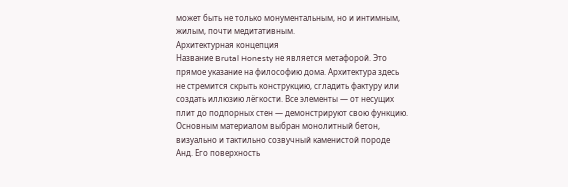может быть не только монументальным, но и интимным, жилым, почти медитативным.
Архитектурная концепция
Название Brutal Honesty не является метафорой. Это прямое указание на философию дома. Архитектура здесь не стремится скрыть конструкцию, сгладить фактуру или создать иллюзию лёгкости. Все элементы — от несущих плит до подпорных стен — демонстрируют свою функцию.
Основным материалом выбран монолитный бетон, визуально и тактильно созвучный каменистой породе Анд. Его поверхность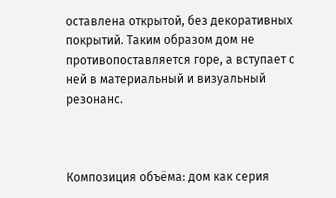оставлена открытой, без декоративных покрытий. Таким образом дом не противопоставляется горе, а вступает с ней в материальный и визуальный резонанс.



Композиция объёма: дом как серия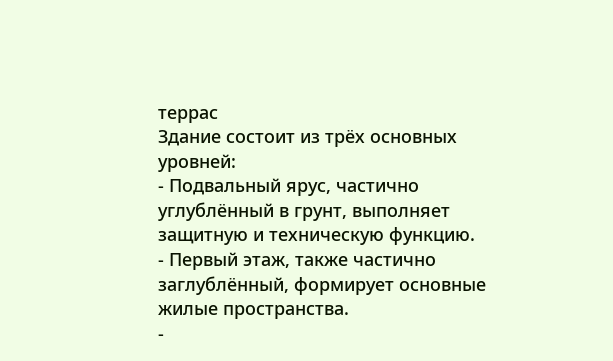террас
Здание состоит из трёх основных уровней:
- Подвальный ярус, частично углублённый в грунт, выполняет защитную и техническую функцию.
- Первый этаж, также частично заглублённый, формирует основные жилые пространства.
-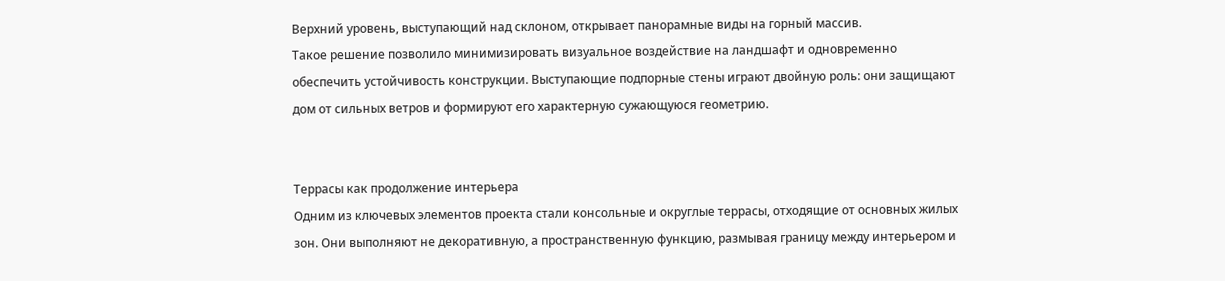Верхний уровень, выступающий над склоном, открывает панорамные виды на горный массив.
Такое решение позволило минимизировать визуальное воздействие на ландшафт и одновременно обеспечить устойчивость конструкции. Выступающие подпорные стены играют двойную роль: они защищают дом от сильных ветров и формируют его характерную сужающуюся геометрию.


Террасы как продолжение интерьера
Одним из ключевых элементов проекта стали консольные и округлые террасы, отходящие от основных жилых зон. Они выполняют не декоративную, а пространственную функцию, размывая границу между интерьером и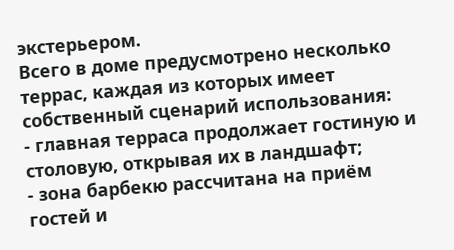экстерьером.
Всего в доме предусмотрено несколько террас, каждая из которых имеет собственный сценарий использования:
- главная терраса продолжает гостиную и столовую, открывая их в ландшафт;
- зона барбекю рассчитана на приём гостей и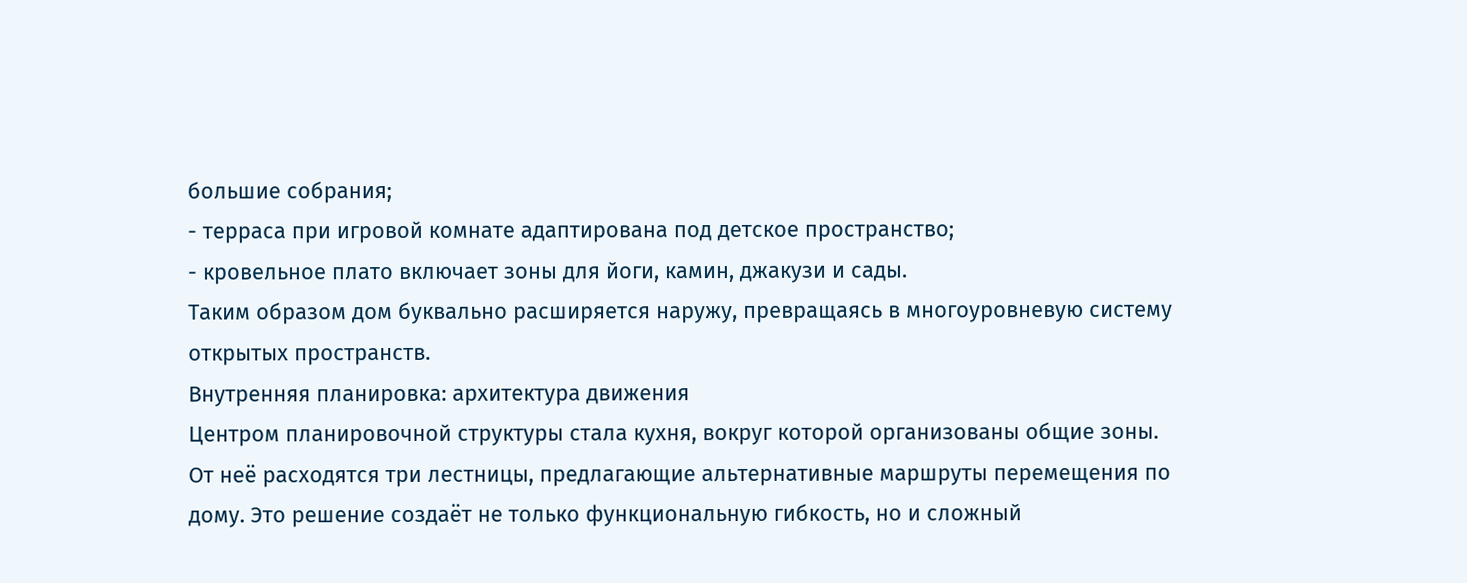большие собрания;
- терраса при игровой комнате адаптирована под детское пространство;
- кровельное плато включает зоны для йоги, камин, джакузи и сады.
Таким образом дом буквально расширяется наружу, превращаясь в многоуровневую систему открытых пространств.
Внутренняя планировка: архитектура движения
Центром планировочной структуры стала кухня, вокруг которой организованы общие зоны. От неё расходятся три лестницы, предлагающие альтернативные маршруты перемещения по дому. Это решение создаёт не только функциональную гибкость, но и сложный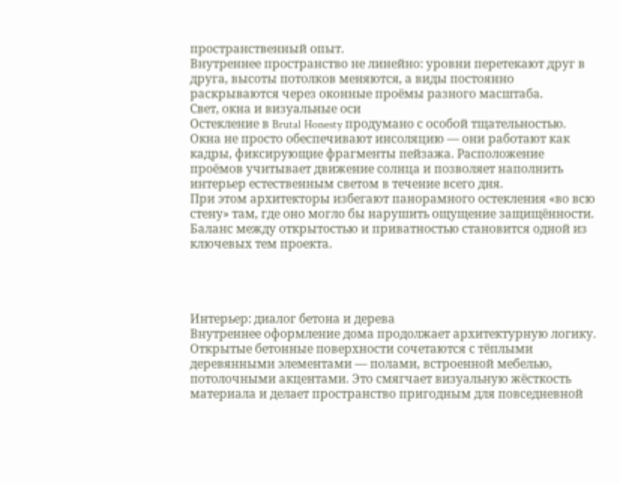пространственный опыт.
Внутреннее пространство не линейно: уровни перетекают друг в друга, высоты потолков меняются, а виды постоянно раскрываются через оконные проёмы разного масштаба.
Свет, окна и визуальные оси
Остекление в Brutal Honesty продумано с особой тщательностью. Окна не просто обеспечивают инсоляцию — они работают как кадры, фиксирующие фрагменты пейзажа. Расположение проёмов учитывает движение солнца и позволяет наполнить интерьер естественным светом в течение всего дня.
При этом архитекторы избегают панорамного остекления «во всю стену» там, где оно могло бы нарушить ощущение защищённости. Баланс между открытостью и приватностью становится одной из ключевых тем проекта.




Интерьер: диалог бетона и дерева
Внутреннее оформление дома продолжает архитектурную логику. Открытые бетонные поверхности сочетаются с тёплыми деревянными элементами — полами, встроенной мебелью, потолочными акцентами. Это смягчает визуальную жёсткость материала и делает пространство пригодным для повседневной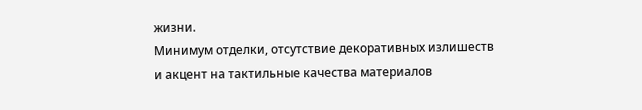жизни.
Минимум отделки, отсутствие декоративных излишеств и акцент на тактильные качества материалов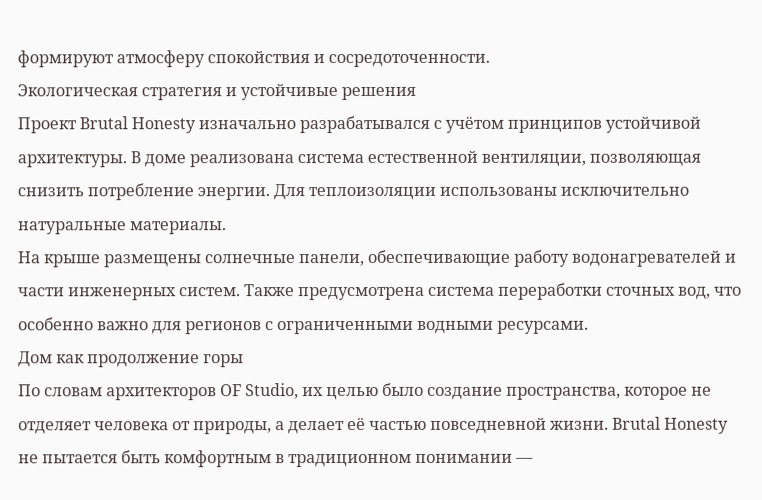формируют атмосферу спокойствия и сосредоточенности.
Экологическая стратегия и устойчивые решения
Проект Brutal Honesty изначально разрабатывался с учётом принципов устойчивой архитектуры. В доме реализована система естественной вентиляции, позволяющая снизить потребление энергии. Для теплоизоляции использованы исключительно натуральные материалы.
На крыше размещены солнечные панели, обеспечивающие работу водонагревателей и части инженерных систем. Также предусмотрена система переработки сточных вод, что особенно важно для регионов с ограниченными водными ресурсами.
Дом как продолжение горы
По словам архитекторов OF Studio, их целью было создание пространства, которое не отделяет человека от природы, а делает её частью повседневной жизни. Brutal Honesty не пытается быть комфортным в традиционном понимании —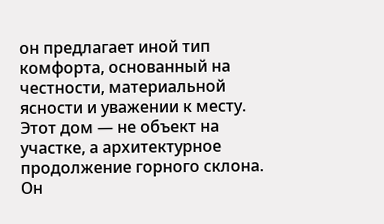он предлагает иной тип комфорта, основанный на честности, материальной ясности и уважении к месту.
Этот дом — не объект на участке, а архитектурное продолжение горного склона. Он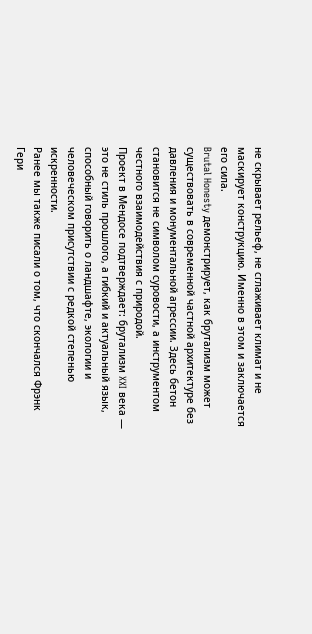не скрывает рельеф, не сглаживает климат и не маскирует конструкцию. Именно в этом и заключается его сила.
Brutal Honesty демонстрирует, как брутализм может существовать в современной частной архитектуре без давления и монументальной агрессии. Здесь бетон становится не символом суровости, а инструментом честного взаимодействия с природой.
Проект в Мендосе подтверждает: брутализм XXI века — это не стиль прошлого, а гибкий и актуальный язык, способный говорить о ландшафте, экологии и человеческом присутствии с редкой степенью искренности.
Ранее мы также писали о том, что скончался Фрэнк Гери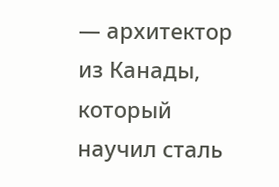— архитектор из Канады, который научил сталь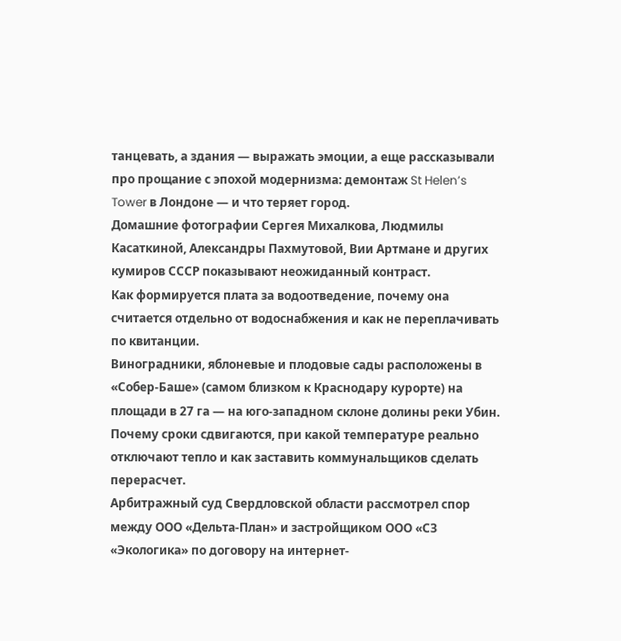танцевать, а здания — выражать эмоции, а еще рассказывали про прощание с эпохой модернизма: демонтаж St Helen’s Tower в Лондоне — и что теряет город.
Домашние фотографии Сергея Михалкова, Людмилы Касаткиной, Александры Пахмутовой, Вии Артмане и других кумиров СССР показывают неожиданный контраст.
Как формируется плата за водоотведение, почему она считается отдельно от водоснабжения и как не переплачивать по квитанции.
Виноградники, яблоневые и плодовые сады расположены в «Собер-Баше» (самом близком к Краснодару курорте) на площади в 27 га — на юго-западном склоне долины реки Убин.
Почему сроки сдвигаются, при какой температуре реально отключают тепло и как заставить коммунальщиков сделать перерасчет.
Арбитражный суд Свердловской области рассмотрел спор между ООО «Дельта-План» и застройщиком ООО «СЗ «Экологика» по договору на интернет-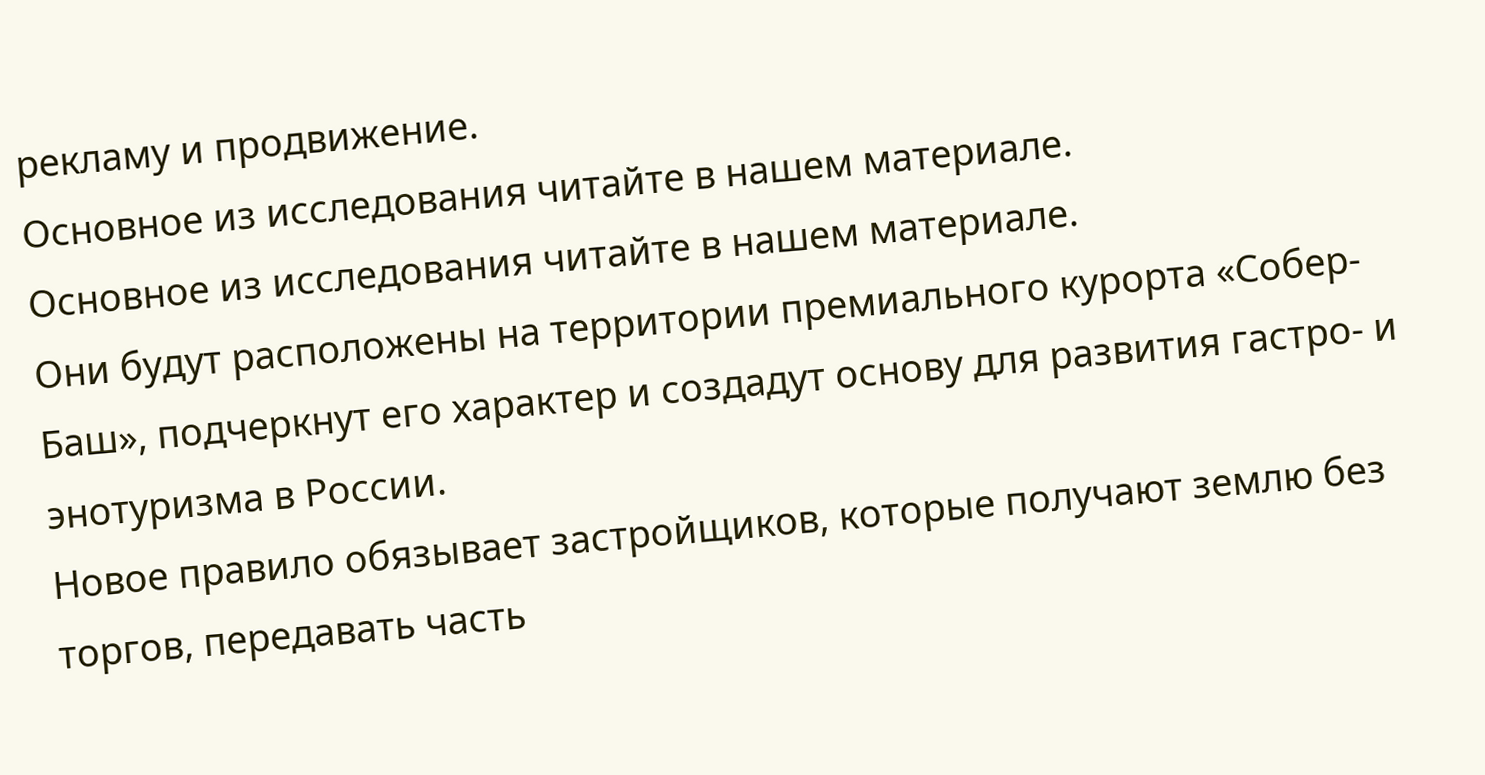рекламу и продвижение.
Основное из исследования читайте в нашем материале.
Основное из исследования читайте в нашем материале.
Они будут расположены на территории премиального курорта «Собер-Баш», подчеркнут его характер и создадут основу для развития гастро- и энотуризма в России.
Новое правило обязывает застройщиков, которые получают землю без торгов, передавать часть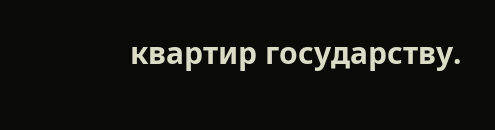квартир государству.